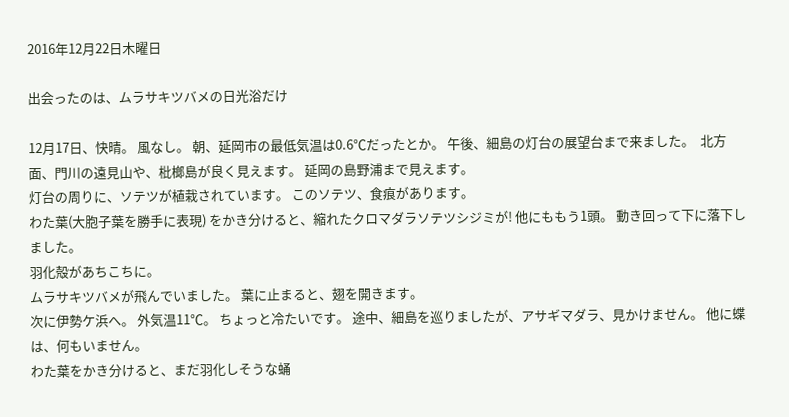2016年12月22日木曜日

出会ったのは、ムラサキツバメの日光浴だけ

12月17日、快晴。 風なし。 朝、延岡市の最低気温は0.6℃だったとか。 午後、細島の灯台の展望台まで来ました。  北方面、門川の遠見山や、枇榔島が良く見えます。 延岡の島野浦まで見えます。
灯台の周りに、ソテツが植栽されています。 このソテツ、食痕があります。
わた葉(大胞子葉を勝手に表現) をかき分けると、縮れたクロマダラソテツシジミが! 他にももう1頭。 動き回って下に落下しました。
羽化殻があちこちに。
ムラサキツバメが飛んでいました。 葉に止まると、翅を開きます。
次に伊勢ケ浜へ。 外気温11℃。 ちょっと冷たいです。 途中、細島を巡りましたが、アサギマダラ、見かけません。 他に蝶は、何もいません。
わた葉をかき分けると、まだ羽化しそうな蛹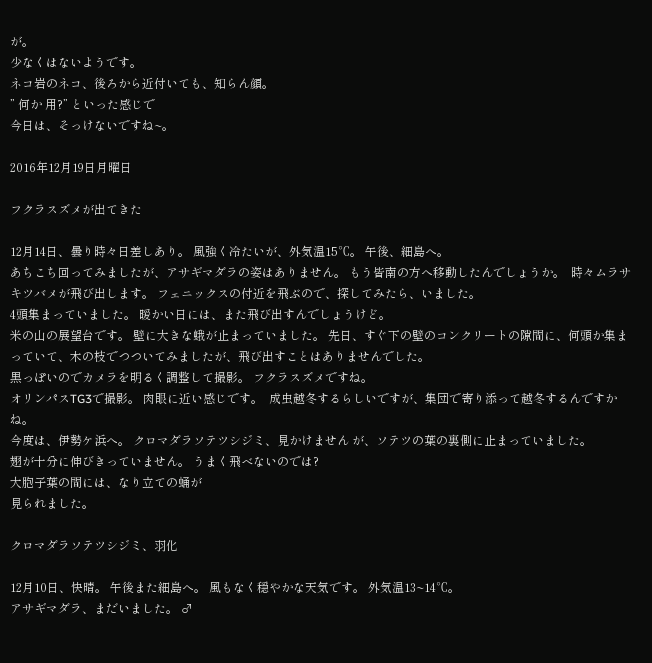が。
少なくはないようです。
ネコ岩のネコ、後ろから近付いても、知らん顔。
” 何か 用?” といった感じで
今日は、そっけないですね~。

2016年12月19日月曜日

フクラスズメが出てきた

12月14日、曇り時々日差しあり。 風強く冷たいが、外気温15℃。 午後、細島へ。
あちこち回ってみましたが、アサギマダラの姿はありません。 もう皆南の方へ移動したんでしょうか。  時々ムラサキツバメが飛び出します。 フェニックスの付近を飛ぶので、探してみたら、いました。
4頭集まっていました。 暖かい日には、また飛び出すんでしょうけど。
米の山の展望台です。 壁に大きな蛾が止まっていました。 先日、すぐ下の壁のコンクリートの隙間に、何頭か集まっていて、木の枝でつついてみましたが、飛び出すことはありませんでした。
黒っぽいのでカメラを明るく調整して撮影。 フクラスズメですね。
オリンパスTG3で撮影。 肉眼に近い感じです。  成虫越冬するらしいですが、集団で寄り添って越冬するんですかね。
今度は、伊勢ケ浜へ。 クロマダラソテツシジミ、見かけません が、ソテツの葉の裏側に止まっていました。
翅が十分に伸びきっていません。 うまく飛べないのでは?
大胞子葉の間には、なり立ての蛹が
見られました。

クロマダラソテツシジミ、羽化

12月10日、快晴。 午後また細島へ。 風もなく穏やかな天気です。 外気温13~14℃。
アサギマダラ、まだいました。 ♂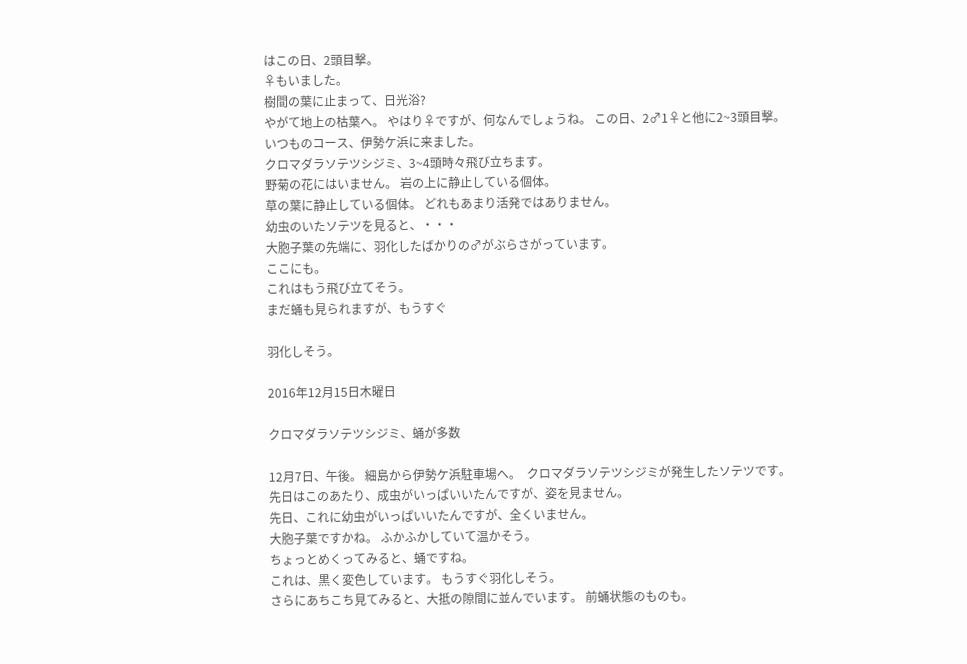はこの日、2頭目撃。
♀もいました。
樹間の葉に止まって、日光浴?
やがて地上の枯葉へ。 やはり♀ですが、何なんでしょうね。 この日、2♂1♀と他に2~3頭目撃。
いつものコース、伊勢ケ浜に来ました。
クロマダラソテツシジミ、3~4頭時々飛び立ちます。
野菊の花にはいません。 岩の上に静止している個体。
草の葉に静止している個体。 どれもあまり活発ではありません。
幼虫のいたソテツを見ると、・・・
大胞子葉の先端に、羽化したばかりの♂がぶらさがっています。
ここにも。
これはもう飛び立てそう。
まだ蛹も見られますが、もうすぐ

羽化しそう。

2016年12月15日木曜日

クロマダラソテツシジミ、蛹が多数

12月7日、午後。 細島から伊勢ケ浜駐車場へ。  クロマダラソテツシジミが発生したソテツです。
先日はこのあたり、成虫がいっぱいいたんですが、姿を見ません。
先日、これに幼虫がいっぱいいたんですが、全くいません。
大胞子葉ですかね。 ふかふかしていて温かそう。
ちょっとめくってみると、蛹ですね。
これは、黒く変色しています。 もうすぐ羽化しそう。
さらにあちこち見てみると、大抵の隙間に並んでいます。 前蛹状態のものも。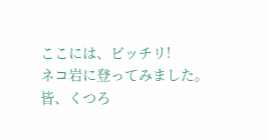ここには、ビッチリ!
ネコ岩に登ってみました。 皆、くつろ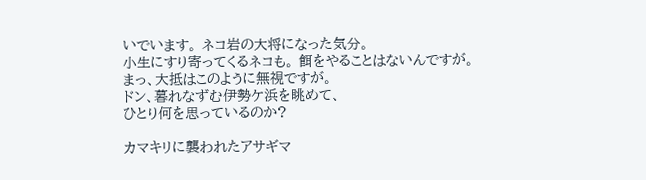いでいます。 ネコ岩の大将になった気分。
小生にすり寄ってくるネコも。 餌をやることはないんですが。
まっ、大抵はこのように無視ですが。
ドン、暮れなずむ伊勢ケ浜を眺めて、
ひとり何を思っているのか?

カマキリに襲われたアサギマ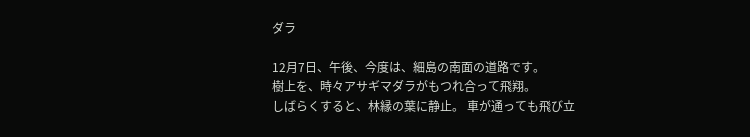ダラ

12月7日、午後、今度は、細島の南面の道路です。
樹上を、時々アサギマダラがもつれ合って飛翔。
しばらくすると、林縁の葉に静止。 車が通っても飛び立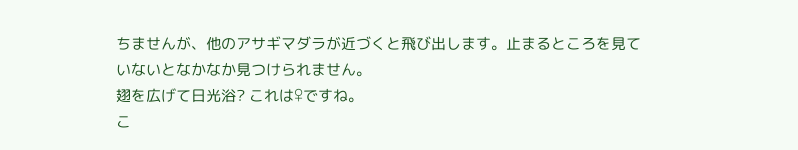ちませんが、他のアサギマダラが近づくと飛び出します。止まるところを見ていないとなかなか見つけられません。
翅を広げて日光浴? これは♀ですね。
こ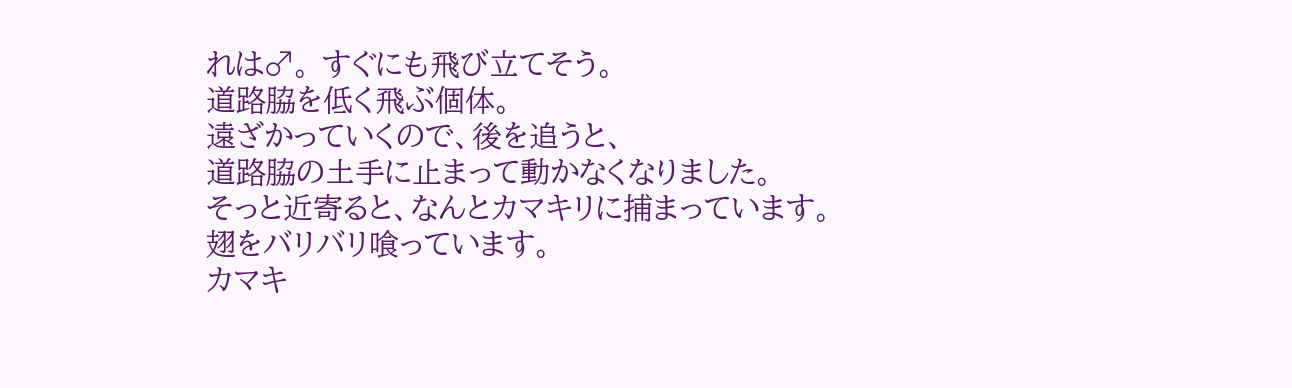れは♂。 すぐにも飛び立てそう。
道路脇を低く飛ぶ個体。
遠ざかっていくので、後を追うと、
道路脇の土手に止まって動かなくなりました。
そっと近寄ると、なんとカマキリに捕まっています。
翅をバリバリ喰っています。
カマキ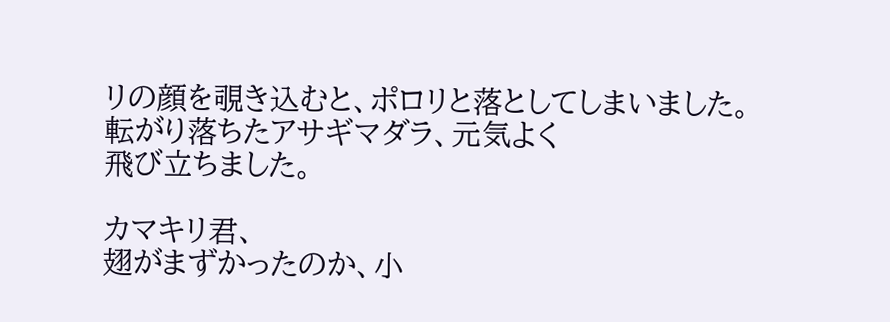リの顔を覗き込むと、ポロリと落としてしまいました。
転がり落ちたアサギマダラ、元気よく
飛び立ちました。

カマキリ君、
翅がまずかったのか、小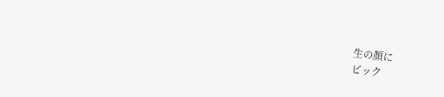生の顔に
ビック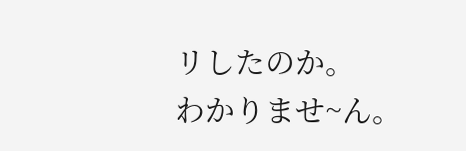リしたのか。
わかりませ~ん。